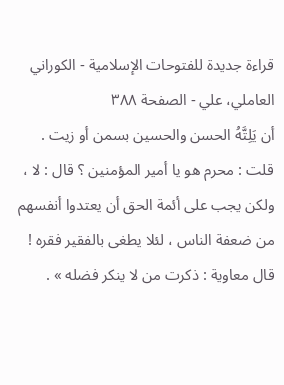قراءة جديدة للفتوحات الإسلامية - الكوراني العاملي، علي - الصفحة ٣٨٨
أن يَلِتَّهُ الحسن والحسين بسمن أو زيت . قلت : محرم هو يا أمير المؤمنين ؟ قال : لا ، ولكن يجب على أئمة الحق أن يعتدوا أنفسهم من ضعفة الناس ، لئلا يطغى بالفقير فقره ! قال معاوية : ذكرت من لا ينكر فضله » .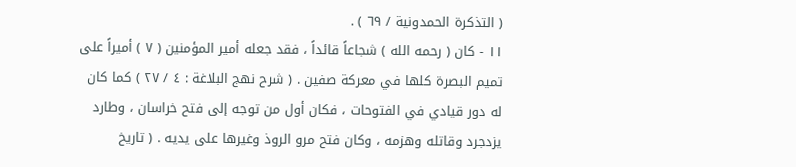( التذكرة الحمدونية / ٦٩ ) .
١١ - كان ( رحمه الله ) شجاعاً قائداً ، فقد جعله أمير المؤمنين ( ٧ ) أميراً على تميم البصرة كلها في معركة صفين . ( شرح نهج البلاغة : ٤ / ٢٧ ) كما كان له دور قيادي في الفتوحات ، فكان أول من توجه إلى فتح خراسان ، وطارد يزدجرد وقاتله وهزمه ، وكان فتح مرو الروذ وغيرها على يديه . ( تاريخ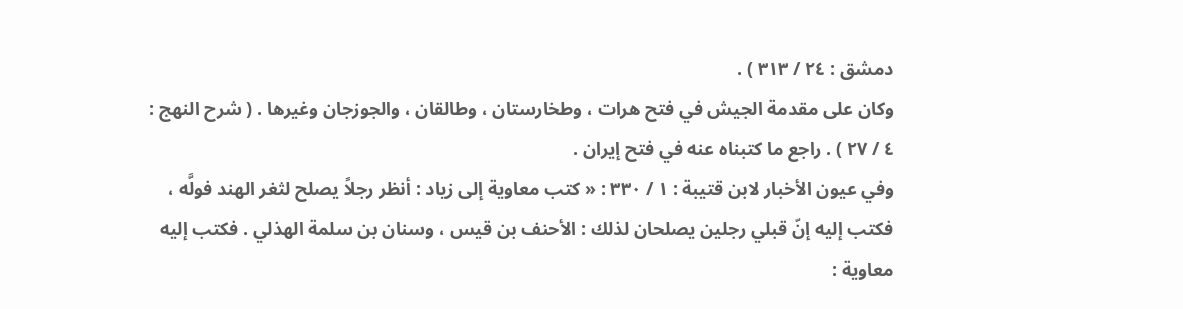دمشق : ٢٤ / ٣١٣ ) .
وكان على مقدمة الجيش في فتح هرات ، وطخارستان ، وطالقان ، والجوزجان وغيرها . ( شرح النهج : ٤ / ٢٧ ) . راجع ما كتبناه عنه في فتح إيران .
وفي عيون الأخبار لابن قتيبة : ١ / ٣٣٠ : « كتب معاوية إلى زياد : أنظر رجلاً يصلح لثغر الهند فولَّه ، فكتب إليه إنّ قبلي رجلين يصلحان لذلك : الأحنف بن قيس ، وسنان بن سلمة الهذلي . فكتب إليه معاوية :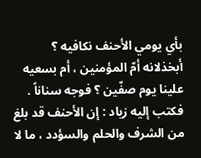بأي يومي الأحنف نكافيه ؟ أبخذلانه أمّ المؤمنين ، أم بسعيه علينا يوم صفّين ؟ فوجه سناناً .
فكتب إليه زياد : إن الأحنف قد بلغ من الشرف والحلم والسؤدد ، ما لا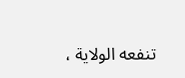تنفعه الولاية ،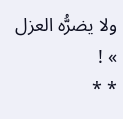ولا يضرُّه العزل » !
* *